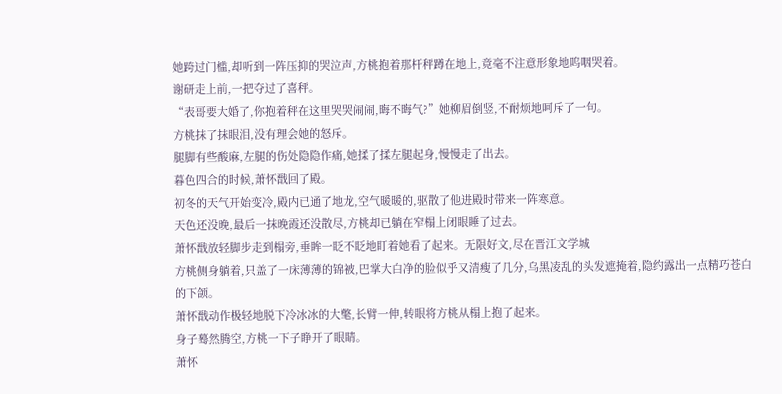她跨过门槛,却听到一阵压抑的哭泣声,方桃抱着那杆秤蹲在地上,竟毫不注意形象地呜咽哭着。
谢研走上前,一把夺过了喜秤。
“表哥要大婚了,你抱着秤在这里哭哭闹闹,晦不晦气?”她柳眉倒竖,不耐烦地呵斥了一句。
方桃抹了抹眼泪,没有理会她的怒斥。
腿脚有些酸麻,左腿的伤处隐隐作痛,她揉了揉左腿起身,慢慢走了出去。
暮色四合的时候,萧怀戬回了殿。
初冬的天气开始变冷,殿内已通了地龙,空气暖暖的,驱散了他进殿时带来一阵寒意。
天色还没晚,最后一抹晚霞还没散尽,方桃却已躺在窄榻上闭眼睡了过去。
萧怀戬放轻脚步走到榻旁,垂眸一眨不眨地盯着她看了起来。无限好文,尽在晋江文学城
方桃侧身躺着,只盖了一床薄薄的锦被,巴掌大白净的脸似乎又清瘦了几分,乌黑凌乱的头发遮掩着,隐约露出一点精巧苍白的下颌。
萧怀戬动作极轻地脱下冷冰冰的大氅,长臂一伸,转眼将方桃从榻上抱了起来。
身子蓦然腾空,方桃一下子睁开了眼睛。
萧怀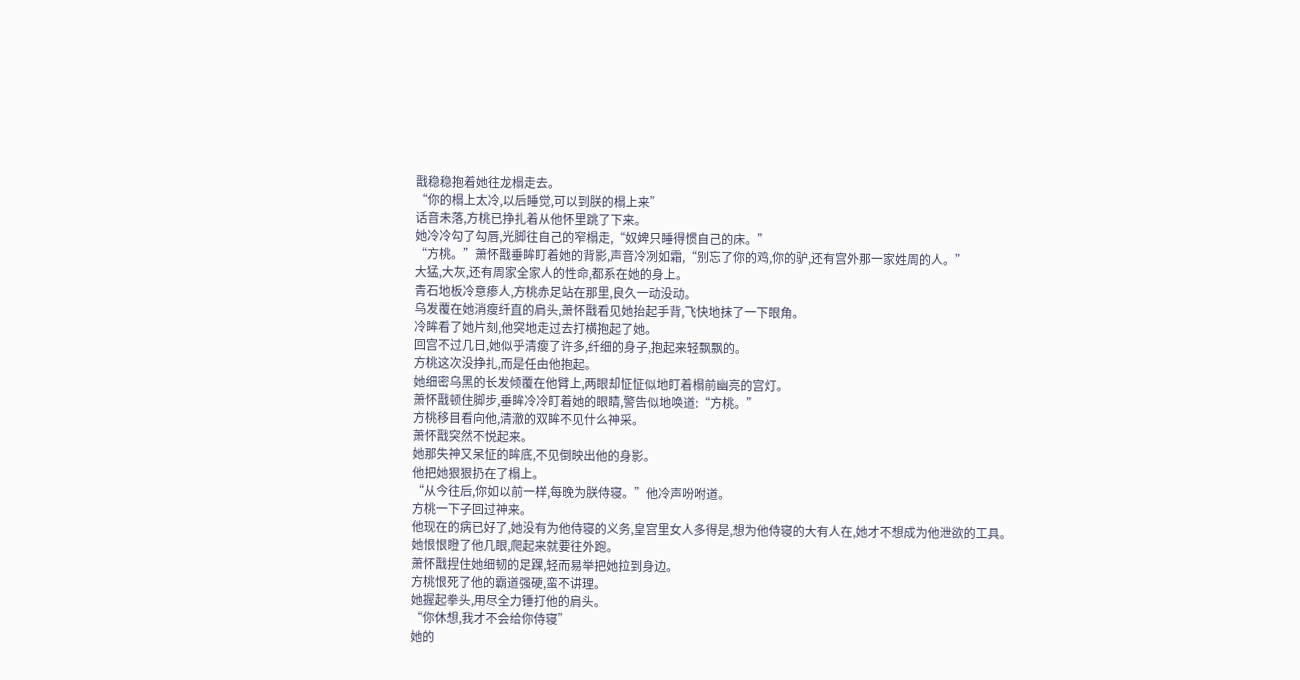戬稳稳抱着她往龙榻走去。
“你的榻上太冷,以后睡觉,可以到朕的榻上来”
话音未落,方桃已挣扎着从他怀里跳了下来。
她冷冷勾了勾唇,光脚往自己的窄榻走,“奴婢只睡得惯自己的床。”
“方桃。”萧怀戬垂眸盯着她的背影,声音冷冽如霜,“别忘了你的鸡,你的驴,还有宫外那一家姓周的人。”
大猛,大灰,还有周家全家人的性命,都系在她的身上。
青石地板冷意瘆人,方桃赤足站在那里,良久一动没动。
乌发覆在她消瘦纤直的肩头,萧怀戬看见她抬起手背,飞快地抹了一下眼角。
冷眸看了她片刻,他突地走过去打横抱起了她。
回宫不过几日,她似乎清瘦了许多,纤细的身子,抱起来轻飘飘的。
方桃这次没挣扎,而是任由他抱起。
她细密乌黑的长发倾覆在他臂上,两眼却怔怔似地盯着榻前幽亮的宫灯。
萧怀戬顿住脚步,垂眸冷冷盯着她的眼睛,警告似地唤道:“方桃。”
方桃移目看向他,清澈的双眸不见什么神采。
萧怀戬突然不悦起来。
她那失神又呆怔的眸底,不见倒映出他的身影。
他把她狠狠扔在了榻上。
“从今往后,你如以前一样,每晚为朕侍寝。”他冷声吩咐道。
方桃一下子回过神来。
他现在的病已好了,她没有为他侍寝的义务,皇宫里女人多得是,想为他侍寝的大有人在,她才不想成为他泄欲的工具。
她恨恨瞪了他几眼,爬起来就要往外跑。
萧怀戬捏住她细韧的足踝,轻而易举把她拉到身边。
方桃恨死了他的霸道强硬,蛮不讲理。
她握起拳头,用尽全力锤打他的肩头。
“你休想,我才不会给你侍寝”
她的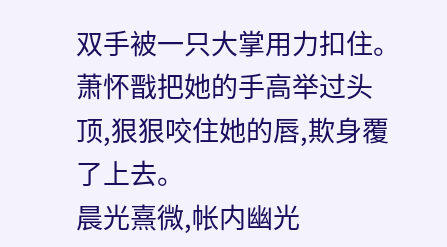双手被一只大掌用力扣住。
萧怀戬把她的手高举过头顶,狠狠咬住她的唇,欺身覆了上去。
晨光熹微,帐内幽光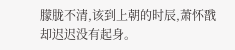朦胧不清,该到上朝的时辰,萧怀戬却迟迟没有起身。